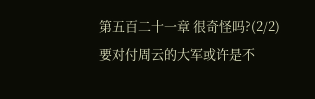第五百二十一章 很奇怪吗?(2/2)
要对付周云的大军或许是不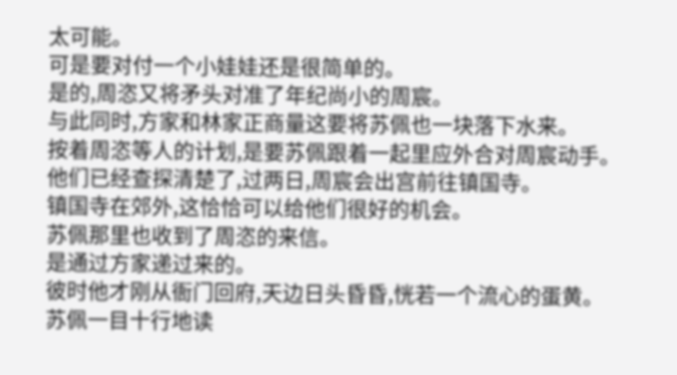太可能。
可是要对付一个小娃娃还是很简单的。
是的,周恣又将矛头对准了年纪尚小的周宸。
与此同时,方家和林家正商量这要将苏佩也一块落下水来。
按着周恣等人的计划,是要苏佩跟着一起里应外合对周宸动手。
他们已经查探清楚了,过两日,周宸会出宫前往镇国寺。
镇国寺在郊外,这恰恰可以给他们很好的机会。
苏佩那里也收到了周恣的来信。
是通过方家递过来的。
彼时他才刚从衙门回府,天边日头昏昏,恍若一个流心的蛋黄。
苏佩一目十行地读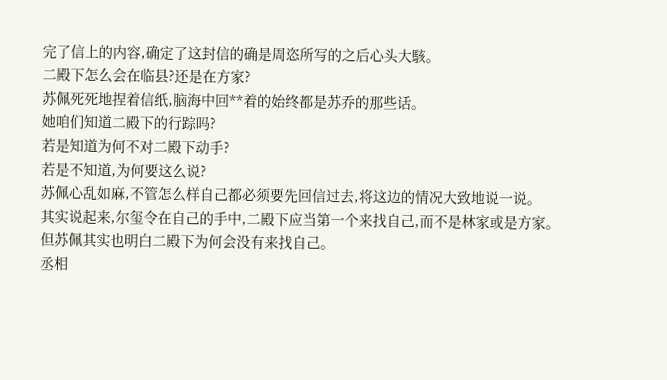完了信上的内容,确定了这封信的确是周恣所写的之后心头大駭。
二殿下怎么会在临县?还是在方家?
苏佩死死地捏着信纸,脑海中回**着的始终都是苏乔的那些话。
她咱们知道二殿下的行踪吗?
若是知道为何不对二殿下动手?
若是不知道,为何要这么说?
苏佩心乱如麻,不管怎么样自己都必须要先回信过去,将这边的情况大致地说一说。
其实说起来,尔玺令在自己的手中,二殿下应当第一个来找自己,而不是林家或是方家。
但苏佩其实也明白二殿下为何会没有来找自己。
丞相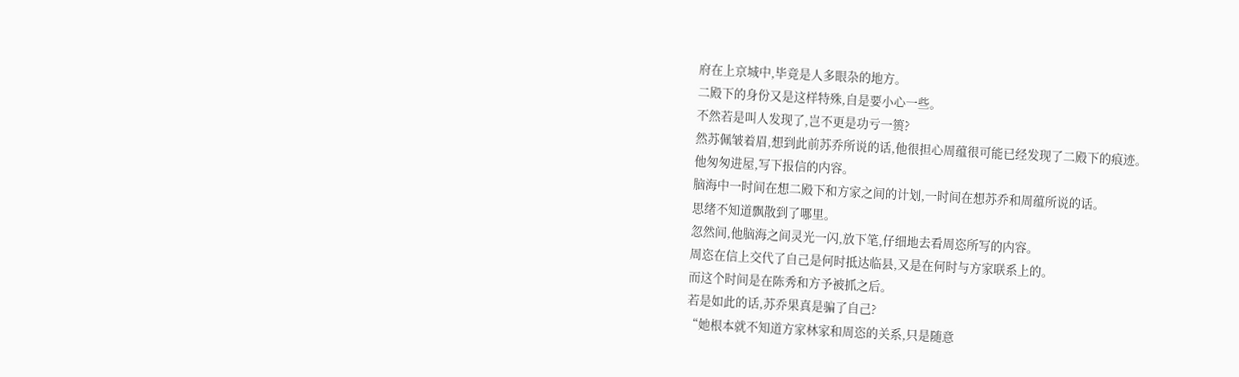府在上京城中,毕竟是人多眼杂的地方。
二殿下的身份又是这样特殊,自是要小心一些。
不然若是叫人发现了,岂不更是功亏一篑?
然苏佩皱着眉,想到此前苏乔所说的话,他很担心周蕴很可能已经发现了二殿下的痕迹。
他匆匆进屋,写下报信的内容。
脑海中一时间在想二殿下和方家之间的计划,一时间在想苏乔和周蕴所说的话。
思绪不知道飘散到了哪里。
忽然间,他脑海之间灵光一闪,放下笔,仔细地去看周恣所写的内容。
周恣在信上交代了自己是何时抵达临县,又是在何时与方家联系上的。
而这个时间是在陈秀和方予被抓之后。
若是如此的话,苏乔果真是骗了自己?
“她根本就不知道方家林家和周恣的关系,只是随意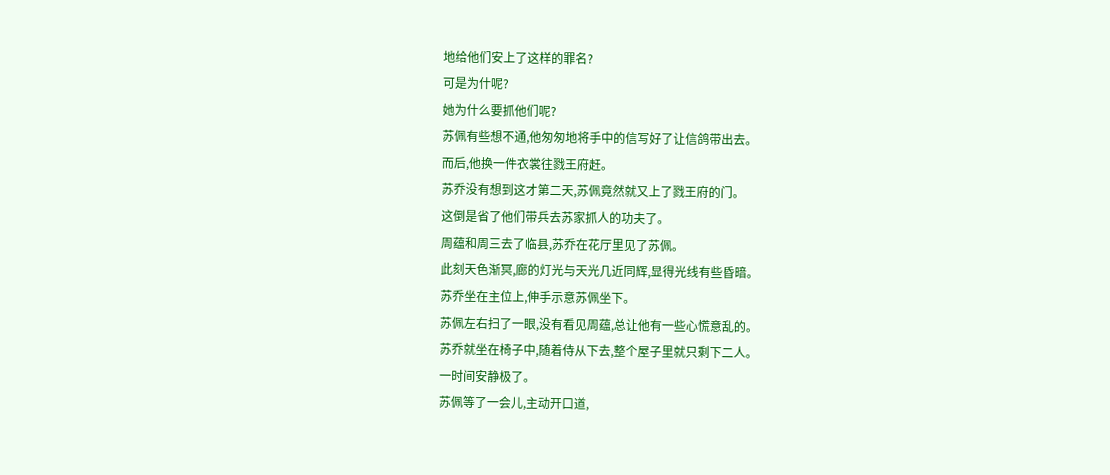地给他们安上了这样的罪名?
可是为什呢?
她为什么要抓他们呢?
苏佩有些想不通,他匆匆地将手中的信写好了让信鸽带出去。
而后,他换一件衣裳往戮王府赶。
苏乔没有想到这才第二天,苏佩竟然就又上了戮王府的门。
这倒是省了他们带兵去苏家抓人的功夫了。
周蕴和周三去了临县,苏乔在花厅里见了苏佩。
此刻天色渐冥,廊的灯光与天光几近同辉,显得光线有些昏暗。
苏乔坐在主位上,伸手示意苏佩坐下。
苏佩左右扫了一眼,没有看见周蕴,总让他有一些心慌意乱的。
苏乔就坐在椅子中,随着侍从下去,整个屋子里就只剩下二人。
一时间安静极了。
苏佩等了一会儿,主动开口道,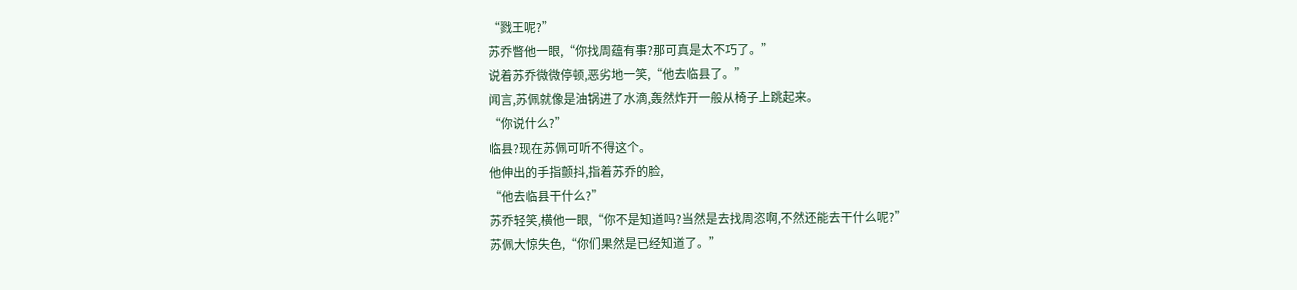“戮王呢?”
苏乔瞥他一眼,“你找周蕴有事?那可真是太不巧了。”
说着苏乔微微停顿,恶劣地一笑,“他去临县了。”
闻言,苏佩就像是油锅进了水滴,轰然炸开一般从椅子上跳起来。
“你说什么?”
临县?现在苏佩可听不得这个。
他伸出的手指颤抖,指着苏乔的脸,
“他去临县干什么?”
苏乔轻笑,横他一眼,“你不是知道吗?当然是去找周恣啊,不然还能去干什么呢?”
苏佩大惊失色,“你们果然是已经知道了。”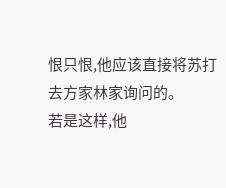恨只恨,他应该直接将苏打去方家林家询问的。
若是这样,他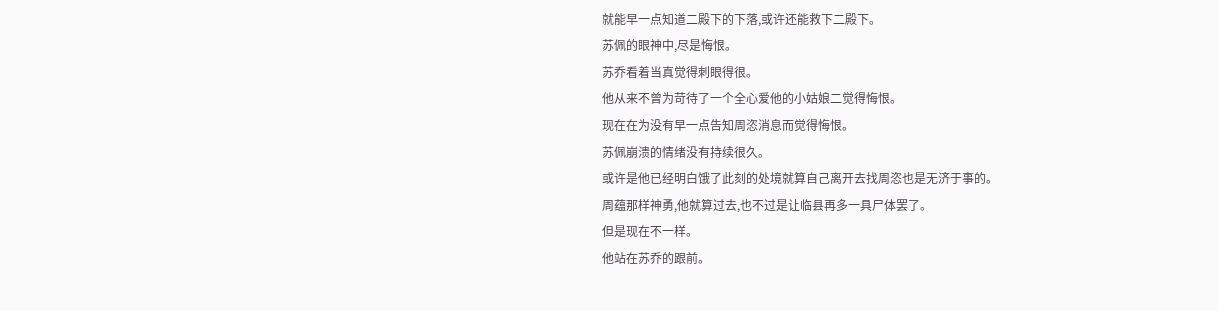就能早一点知道二殿下的下落,或许还能救下二殿下。
苏佩的眼神中,尽是悔恨。
苏乔看着当真觉得刺眼得很。
他从来不曾为苛待了一个全心爱他的小姑娘二觉得悔恨。
现在在为没有早一点告知周恣消息而觉得悔恨。
苏佩崩溃的情绪没有持续很久。
或许是他已经明白饿了此刻的处境就算自己离开去找周恣也是无济于事的。
周蕴那样神勇,他就算过去,也不过是让临县再多一具尸体罢了。
但是现在不一样。
他站在苏乔的跟前。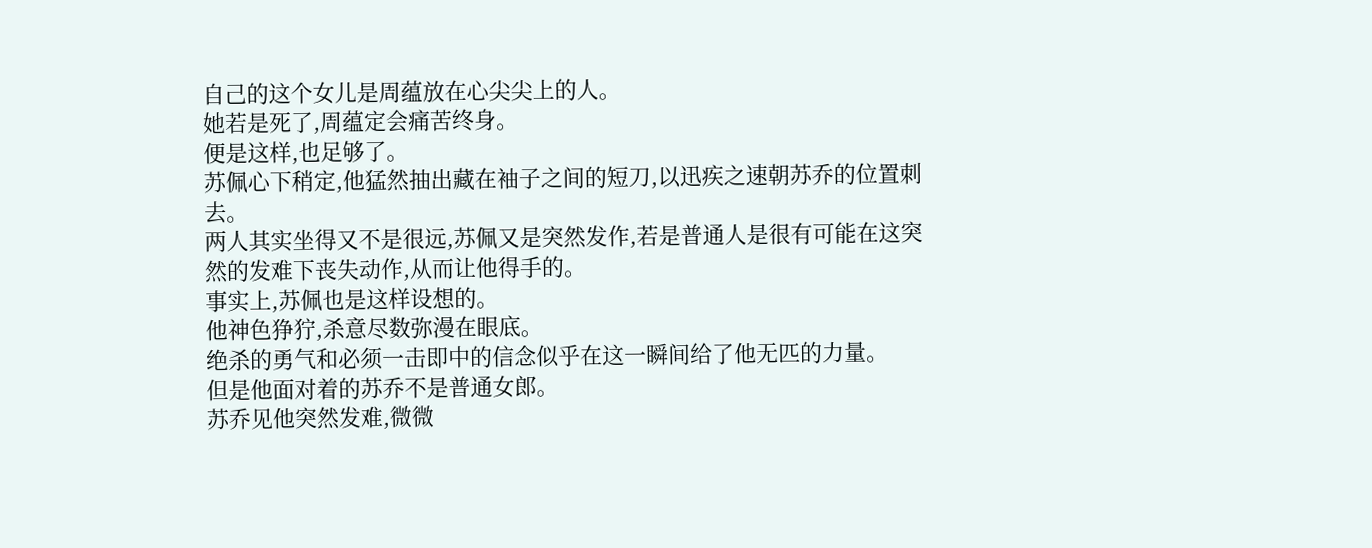自己的这个女儿是周蕴放在心尖尖上的人。
她若是死了,周蕴定会痛苦终身。
便是这样,也足够了。
苏佩心下稍定,他猛然抽出藏在袖子之间的短刀,以迅疾之速朝苏乔的位置刺去。
两人其实坐得又不是很远,苏佩又是突然发作,若是普通人是很有可能在这突然的发难下丧失动作,从而让他得手的。
事实上,苏佩也是这样设想的。
他神色狰狞,杀意尽数弥漫在眼底。
绝杀的勇气和必须一击即中的信念似乎在这一瞬间给了他无匹的力量。
但是他面对着的苏乔不是普通女郎。
苏乔见他突然发难,微微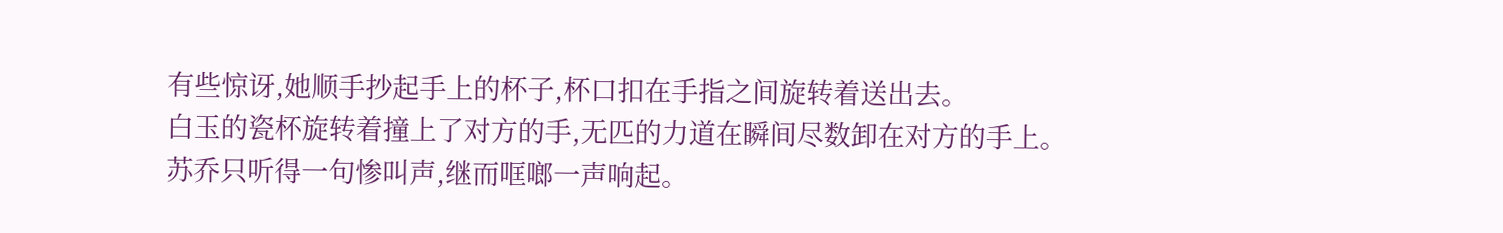有些惊讶,她顺手抄起手上的杯子,杯口扣在手指之间旋转着送出去。
白玉的瓷杯旋转着撞上了对方的手,无匹的力道在瞬间尽数卸在对方的手上。
苏乔只听得一句惨叫声,继而哐啷一声响起。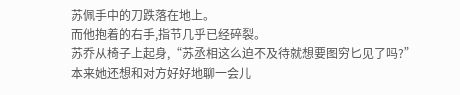苏佩手中的刀跌落在地上。
而他抱着的右手,指节几乎已经碎裂。
苏乔从椅子上起身,“苏丞相这么迫不及待就想要图穷匕见了吗?”
本来她还想和对方好好地聊一会儿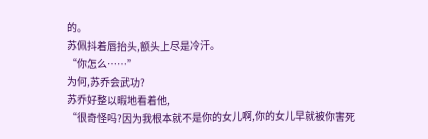的。
苏佩抖着唇抬头,额头上尽是冷汗。
“你怎么……”
为何,苏乔会武功?
苏乔好整以暇地看着他,
“很奇怪吗?因为我根本就不是你的女儿啊,你的女儿早就被你害死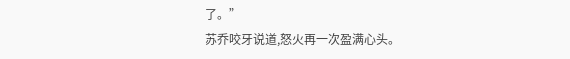了。”
苏乔咬牙说道,怒火再一次盈满心头。